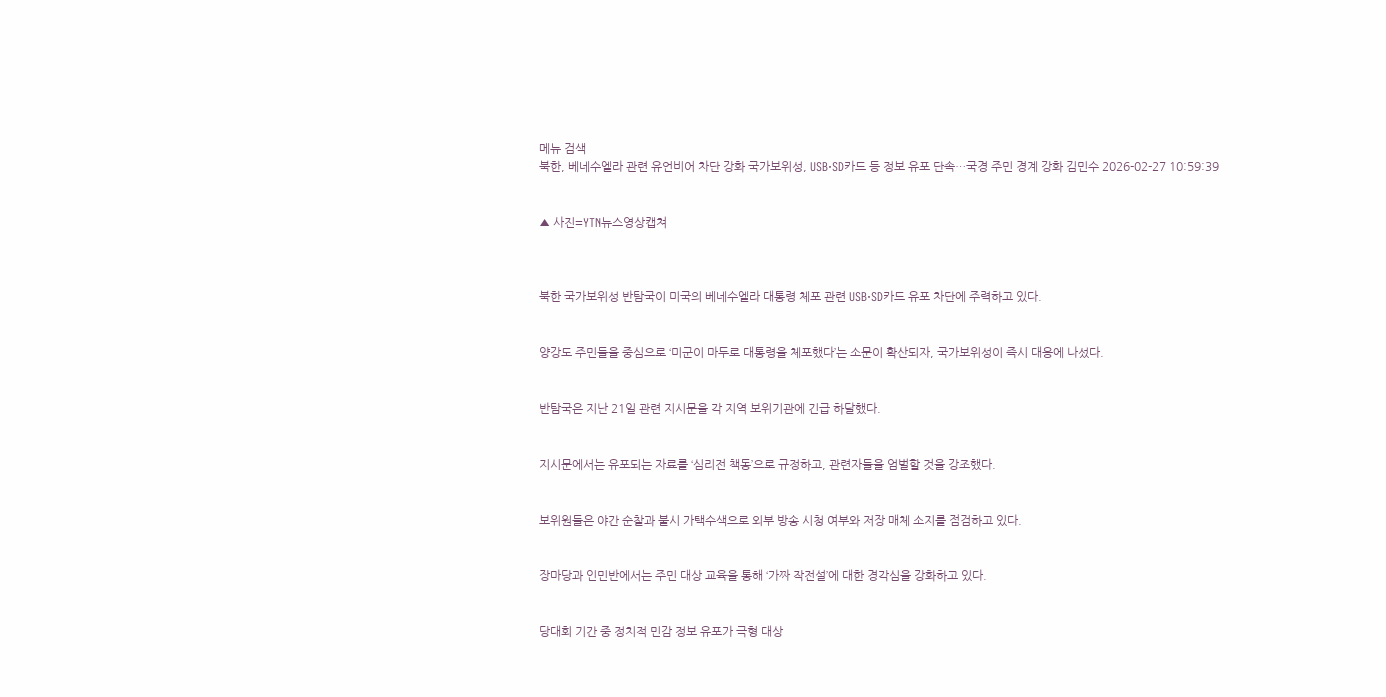메뉴 검색
북한, 베네수엘라 관련 유언비어 차단 강화 국가보위성, USB·SD카드 등 정보 유포 단속…국경 주민 경계 강화 김민수 2026-02-27 10:59:39


▲ 사진=YTN뉴스영상캡쳐



북한 국가보위성 반탐국이 미국의 베네수엘라 대통령 체포 관련 USB·SD카드 유포 차단에 주력하고 있다.


양강도 주민들을 중심으로 ‘미군이 마두로 대통령을 체포했다’는 소문이 확산되자, 국가보위성이 즉시 대응에 나섰다.


반탐국은 지난 21일 관련 지시문을 각 지역 보위기관에 긴급 하달했다.


지시문에서는 유포되는 자료를 ‘심리전 책동’으로 규정하고, 관련자들을 엄벌할 것을 강조했다.


보위원들은 야간 순찰과 불시 가택수색으로 외부 방송 시청 여부와 저장 매체 소지를 점검하고 있다.


장마당과 인민반에서는 주민 대상 교육을 통해 ‘가짜 작전설’에 대한 경각심을 강화하고 있다.


당대회 기간 중 정치적 민감 정보 유포가 극형 대상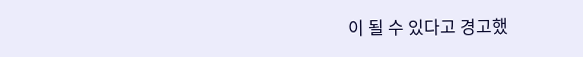이 될 수 있다고 경고했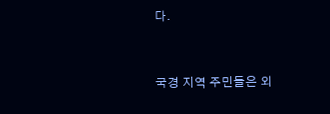다.


국경 지역 주민들은 외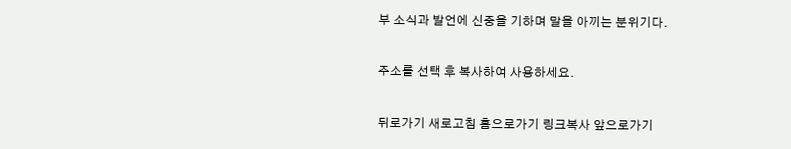부 소식과 발언에 신중을 기하며 말을 아끼는 분위기다.

주소를 선택 후 복사하여 사용하세요.

뒤로가기 새로고침 홈으로가기 링크복사 앞으로가기